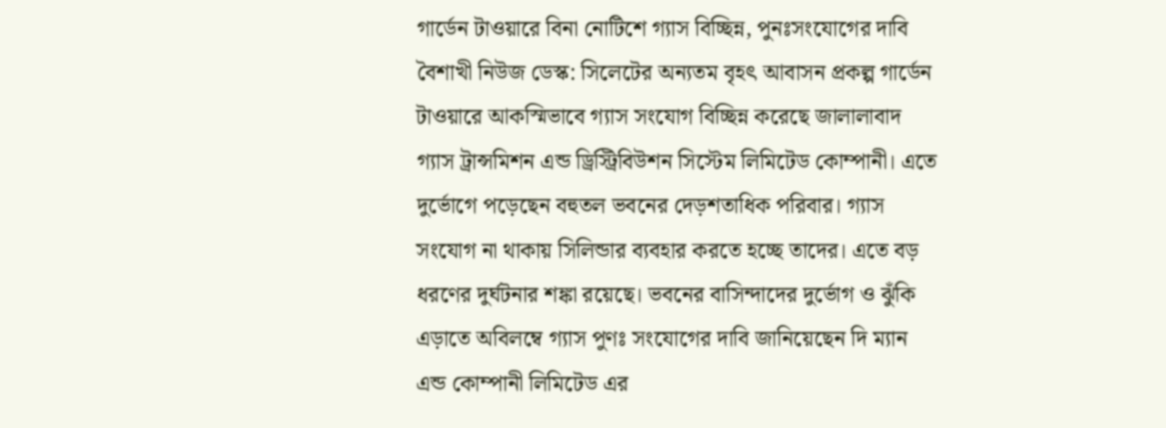গার্ডেন টাওয়ারে বিনা নোটিশে গ্যাস বিচ্ছিন্ন, পুনঃসংযোগের দাবি
বৈশাখী নিউজ ডেস্ক: সিলেটের অন্যতম বৃহৎ আবাসন প্রকল্প গার্ডেন টাওয়ারে আকস্মিভাবে গ্যাস সংযোগ বিচ্ছিন্ন করেছে জালালাবাদ গ্যাস ট্রান্সমিশন এন্ড ড্রিস্ট্রিবিউশন সিস্টেম লিমিটেড কোম্পানী। এতে দুর্ভোগে পড়েছেন বহুতল ভবনের দেড়শতাধিক পরিবার। গ্যাস সংযোগ না থাকায় সিলিন্ডার ব্যবহার করতে হচ্ছে তাদের। এতে বড় ধরণের দুর্ঘটনার শঙ্কা রয়েছে। ভবনের বাসিন্দাদের দুর্ভোগ ও ঝুঁকি এড়াতে অবিলম্বে গ্যাস পুণঃ সংযোগের দাবি জানিয়েছেন দি ম্যান এন্ড কোম্পানী লিমিটেড এর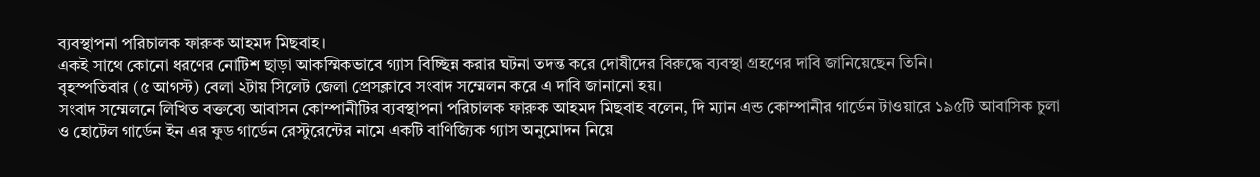ব্যবস্থাপনা পরিচালক ফারুক আহমদ মিছবাহ।
একই সাথে কোনো ধরণের নোটিশ ছাড়া আকস্মিকভাবে গ্যাস বিচ্ছিন্ন করার ঘটনা তদন্ত করে দোষীদের বিরুদ্ধে ব্যবস্থা গ্রহণের দাবি জানিয়েছেন তিনি।
বৃহস্পতিবার (৫ আগস্ট) বেলা ২টায় সিলেট জেলা প্রেসক্লাবে সংবাদ সম্মেলন করে এ দাবি জানানো হয়।
সংবাদ সম্মেলনে লিখিত বক্তব্যে আবাসন কোম্পানীটির ব্যবস্থাপনা পরিচালক ফারুক আহমদ মিছবাহ বলেন, দি ম্যান এন্ড কোম্পানীর গার্ডেন টাওয়ারে ১৯৫টি আবাসিক চুলা ও হোটেল গার্ডেন ইন এর ফুড গার্ডেন রেস্টুরেন্টের নামে একটি বাণিজ্যিক গ্যাস অনুমোদন নিয়ে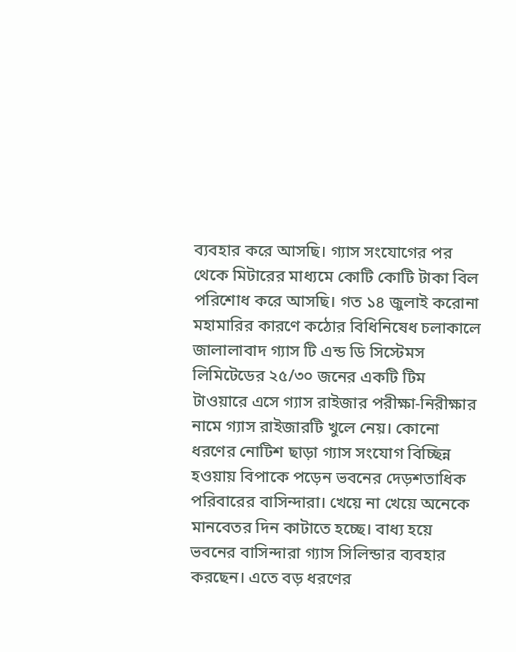ব্যবহার করে আসছি। গ্যাস সংযোগের পর থেকে মিটারের মাধ্যমে কোটি কোটি টাকা বিল পরিশোধ করে আসছি। গত ১৪ জুলাই করোনা মহামারির কারণে কঠোর বিধিনিষেধ চলাকালে জালালাবাদ গ্যাস টি এন্ড ডি সিস্টেমস লিমিটেডের ২৫/৩০ জনের একটি টিম টাওয়ারে এসে গ্যাস রাইজার পরীক্ষা-নিরীক্ষার নামে গ্যাস রাইজারটি খুলে নেয়। কোনো ধরণের নোটিশ ছাড়া গ্যাস সংযোগ বিচ্ছিন্ন হওয়ায় বিপাকে পড়েন ভবনের দেড়শতাধিক পরিবারের বাসিন্দারা। খেয়ে না খেয়ে অনেকে মানবেতর দিন কাটাতে হচ্ছে। বাধ্য হয়ে ভবনের বাসিন্দারা গ্যাস সিলিন্ডার ব্যবহার করছেন। এতে বড় ধরণের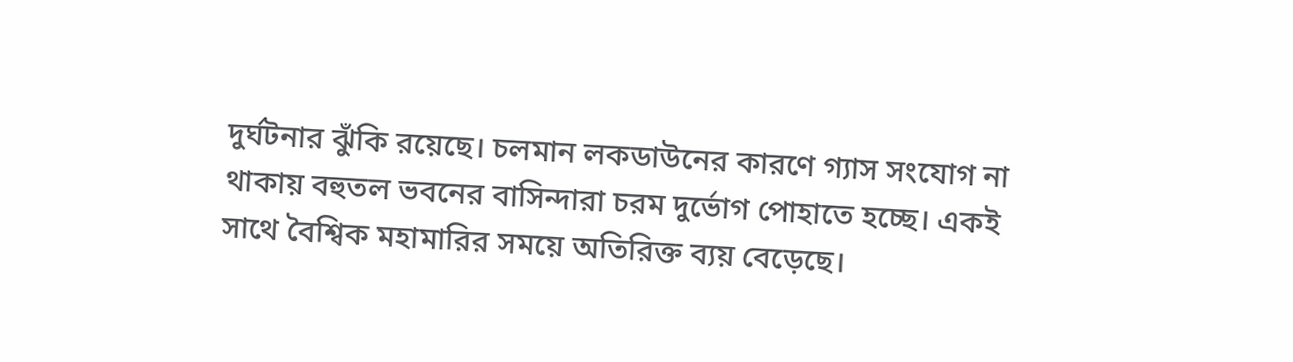দুর্ঘটনার ঝুঁকি রয়েছে। চলমান লকডাউনের কারণে গ্যাস সংযোগ না থাকায় বহুতল ভবনের বাসিন্দারা চরম দুর্ভোগ পোহাতে হচ্ছে। একই সাথে বৈশ্বিক মহামারির সময়ে অতিরিক্ত ব্যয় বেড়েছে।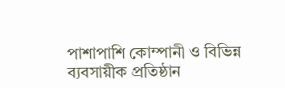পাশাপাশি কোম্পানী ও বিভিন্ন ব্যবসায়ীক প্রতিষ্ঠান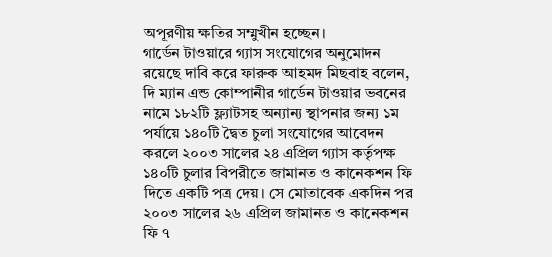অপূরণীয় ক্ষতির সম্মুখীন হচ্ছেন।
গার্ডেন টাওয়ারে গ্যাস সংযোগের অনুমোদন রয়েছে দাবি করে ফারুক আহমদ মিছবাহ বলেন, দি ম্যান এন্ড কোম্পানীর গার্ডেন টাওয়ার ভবনের নামে ১৮২টি ফ্ল্যাটসহ অন্যান্য স্থাপনার জন্য ১ম পর্যায়ে ১৪০টি দ্বৈত চুলা সংযোগের আবেদন করলে ২০০৩ সালের ২৪ এপ্রিল গ্যাস কর্তৃপক্ষ ১৪০টি চুলার বিপরীতে জামানত ও কানেকশন ফি দিতে একটি পত্র দেয়। সে মোতাবেক একদিন পর ২০০৩ সালের ২৬ এপ্রিল জামানত ও কানেকশন ফি ৭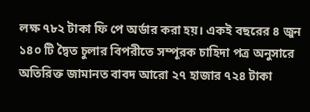লক্ষ ৭৮২ টাকা ফি পে অর্ডার করা হয়। একই বছরের ৪ জুন ১৪০ টি দ্বৈত চুলার বিপরীতে সম্পূরক চাহিদা পত্র অনুসারে অতিরিক্ত জামানত বাবদ আরো ২৭ হাজার ৭২৪ টাকা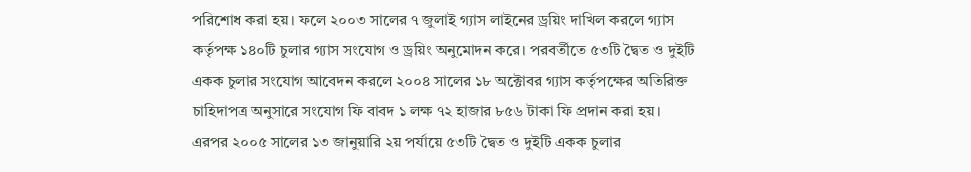পরিশোধ করা হয়। ফলে ২০০৩ সালের ৭ জুলাই গ্যাস লাইনের ড্রয়িং দাখিল করলে গ্যাস কর্তৃপক্ষ ১৪০টি চুলার গ্যাস সংযোগ ও ড্রয়িং অনুমোদন করে। পরবর্তীতে ৫৩টি দ্বৈত ও দুইটি একক চুলার সংযোগ আবেদন করলে ২০০৪ সালের ১৮ অক্টোবর গ্যাস কর্তৃপক্ষের অতিরিক্ত চাহিদাপত্র অনুসারে সংযোগ ফি বাবদ ১ লক্ষ ৭২ হাজার ৮৫৬ টাকা ফি প্রদান করা হয়। এরপর ২০০৫ সালের ১৩ জানুয়ারি ২য় পর্যায়ে ৫৩টি দ্বৈত ও দুইটি একক চুলার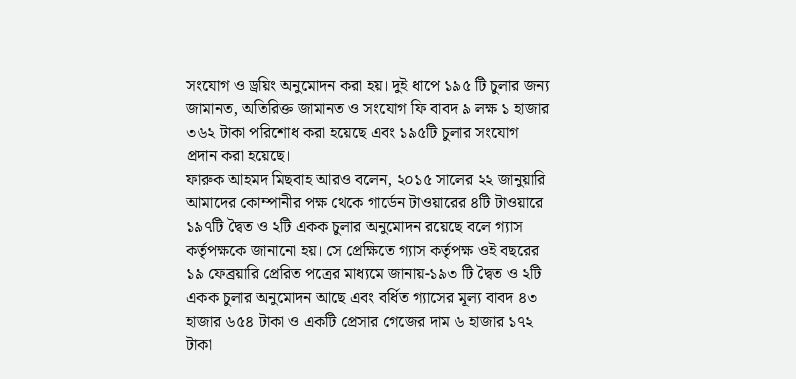সংযোগ ও ড্রয়িং অনুমোদন করা হয়। দুই ধাপে ১৯৫ টি চুলার জন্য জামানত, অতিরিক্ত জামানত ও সংযোগ ফি বাবদ ৯ লক্ষ ১ হাজার ৩৬২ টাকা পরিশোধ করা হয়েছে এবং ১৯৫টি চুলার সংযোগ প্রদান করা হয়েছে।
ফারুক আহমদ মিছবাহ আরও বলেন, ২০১৫ সালের ২২ জানুয়ারি আমাদের কোম্পানীর পক্ষ থেকে গার্ডেন টাওয়ারের ৪টি টাওয়ারে ১৯৭টি দ্বৈত ও ২টি একক চুলার অনুমোদন রয়েছে বলে গ্যাস কর্তৃপক্ষকে জানানো হয়। সে প্রেক্ষিতে গ্যাস কর্তৃপক্ষ ওই বছরের ১৯ ফেব্রয়ারি প্রেরিত পত্রের মাধ্যমে জানায়-১৯৩ টি দ্বৈত ও ২টি একক চুলার অনুমোদন আছে এবং বর্ধিত গ্যাসের মূল্য বাবদ ৪৩ হাজার ৬৫৪ টাকা ও একটি প্রেসার গেজের দাম ৬ হাজার ১৭২ টাকা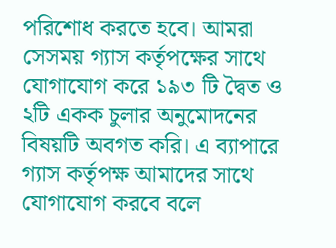পরিশোধ করতে হবে। আমরা সেসময় গ্যাস কর্তৃপক্ষের সাথে যোগাযোগ করে ১৯৩ টি দ্বৈত ও ২টি একক চুলার অনুমোদনের বিষয়টি অবগত করি। এ ব্যাপারে গ্যাস কর্তৃপক্ষ আমাদের সাথে যোগাযোগ করবে বলে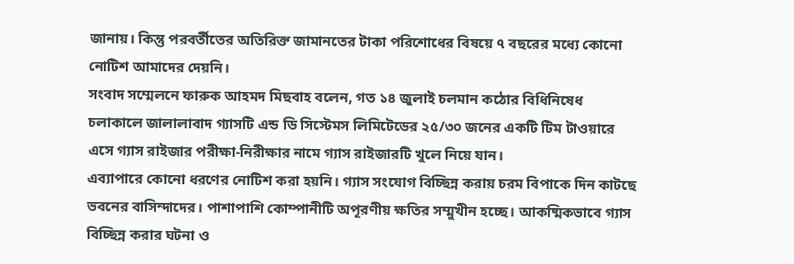জানায়। কিন্তু পরবর্তীতের অতিরিক্ত জামানতের টাকা পরিশোধের বিষয়ে ৭ বছরের মধ্যে কোনো নোটিশ আমাদের দেয়নি।
সংবাদ সম্মেলনে ফারুক আহমদ মিছবাহ বলেন, গত ১৪ জুলাই চলমান কঠোর বিধিনিষেধ চলাকালে জালালাবাদ গ্যাসটি এন্ড ডি সিস্টেমস লিমিটেডের ২৫/৩০ জনের একটি টিম টাওয়ারে এসে গ্যাস রাইজার পরীক্ষা-নিরীক্ষার নামে গ্যাস রাইজারটি খুলে নিয়ে যান।
এব্যাপারে কোনো ধরণের নোটিশ করা হয়নি। গ্যাস সংযোগ বিচ্ছিন্ন করায় চরম বিপাকে দিন কাটছে ভবনের বাসিন্দাদের। পাশাপাশি কোম্পানীটি অপূরণীয় ক্ষতির সম্মুখীন হচ্ছে। আকষ্মিকভাবে গ্যাস বিচ্ছিন্ন করার ঘটনা ও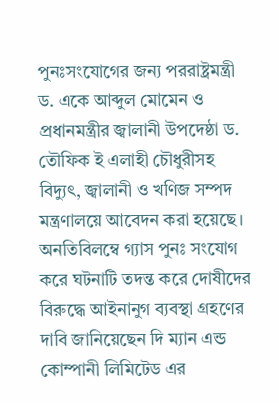পুনঃসংযোগের জন্য পররাষ্ট্রমন্ত্রী ড. একে আব্দুল মোমেন ও প্রধানমন্ত্রীর জ্বালানী উপদেষ্ঠা ড. তৌফিক ই এলাহী চৌধুরীসহ বিদ্যুৎ, জ্বালানী ও খণিজ সম্পদ মন্ত্রণালয়ে আবেদন করা হয়েছে। অনতিবিলম্বে গ্যাস পুনঃ সংযোগ করে ঘটনাটি তদন্ত করে দোষীদের বিরুদ্ধে আইনানুগ ব্যবস্থা গ্রহণের দাবি জানিয়েছেন দি ম্যান এন্ড কোম্পানী লিমিটেড এর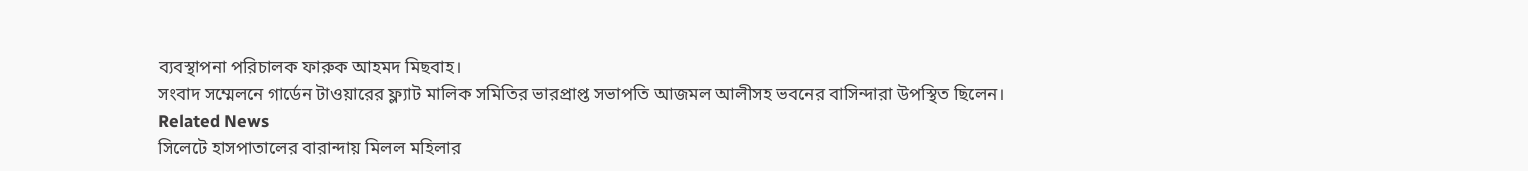ব্যবস্থাপনা পরিচালক ফারুক আহমদ মিছবাহ।
সংবাদ সম্মেলনে গার্ডেন টাওয়ারের ফ্ল্যাট মালিক সমিতির ভারপ্রাপ্ত সভাপতি আজমল আলীসহ ভবনের বাসিন্দারা উপস্থিত ছিলেন।
Related News
সিলেটে হাসপাতালের বারান্দায় মিলল মহিলার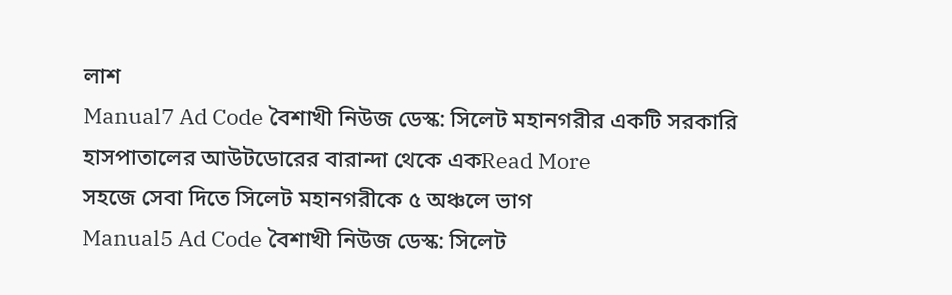লাশ
Manual7 Ad Code বৈশাখী নিউজ ডেস্ক: সিলেট মহানগরীর একটি সরকারি হাসপাতালের আউটডোরের বারান্দা থেকে একRead More
সহজে সেবা দিতে সিলেট মহানগরীকে ৫ অঞ্চলে ভাগ
Manual5 Ad Code বৈশাখী নিউজ ডেস্ক: সিলেট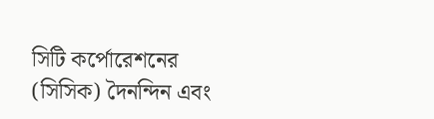সিটি কর্পোরেশনের (সিসিক) দৈনন্দিন এবং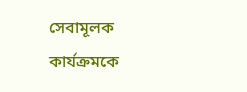সেবামূলক কার্যক্রমকে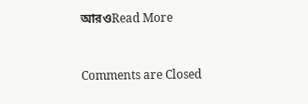আরওRead More



Comments are Closed